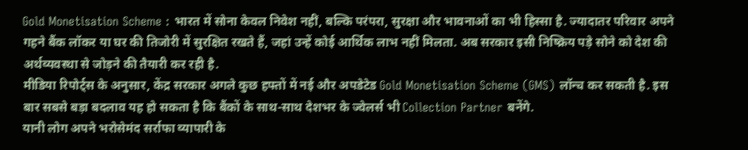Gold Monetisation Scheme : भारत में सोना केवल निवेश नहीं, बल्कि परंपरा, सुरक्षा और भावनाओं का भी हिस्सा है. ज्यादातर परिवार अपने गहने बैंक लॉकर या घर की तिजोरी में सुरक्षित रखते हैं, जहां उन्हें कोई आर्थिक लाभ नहीं मिलता. अब सरकार इसी निष्क्रिय पड़े सोने को देश की अर्थव्यवस्था से जोड़ने की तैयारी कर रही है.
मीडिया रिपोर्ट्स के अनुसार, केंद्र सरकार अगले कुछ हफ्तों में नई और अपडेटेड Gold Monetisation Scheme (GMS) लॉन्च कर सकती है. इस बार सबसे बड़ा बदलाव यह हो सकता है कि बैंकों के साथ-साथ देशभर के ज्वेलर्स भी Collection Partner बनेंगे.
यानी लोग अपने भरोसेमंद सर्राफा व्यापारी के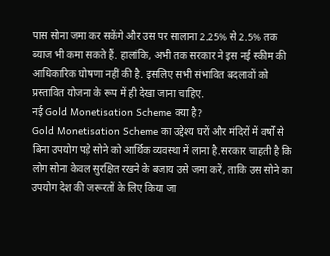पास सोना जमा कर सकेंगे और उस पर सालाना 2.25% से 2.5% तक ब्याज भी कमा सकते हैं. हालांकि, अभी तक सरकार ने इस नई स्कीम की आधिकारिक घोषणा नहीं की है. इसलिए सभी संभावित बदलावों को प्रस्तावित योजना के रूप में ही देखा जाना चाहिए.
नई Gold Monetisation Scheme क्या है?
Gold Monetisation Scheme का उद्देश्य घरों और मंदिरों में वर्षों से बिना उपयोग पड़े सोने को आर्थिक व्यवस्था में लाना है.सरकार चाहती है कि लोग सोना केवल सुरक्षित रखने के बजाय उसे जमा करें, ताकि उस सोने का उपयोग देश की जरूरतों के लिए किया जा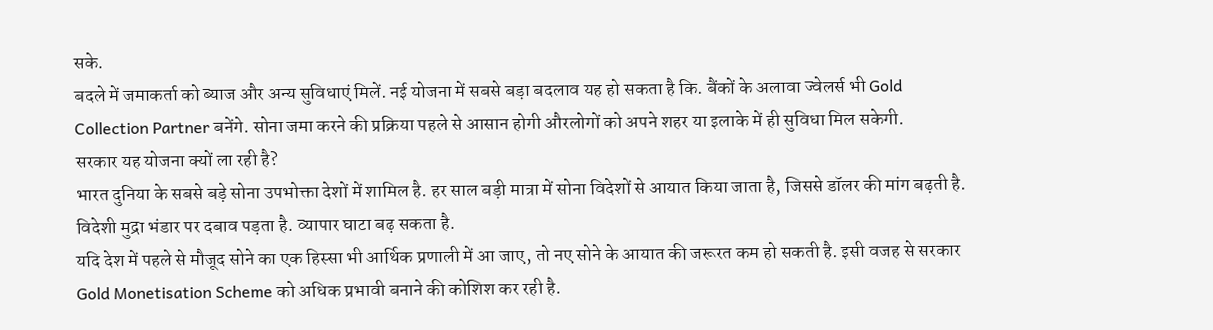सके.
बदले में जमाकर्ता को ब्याज और अन्य सुविधाएं मिलें. नई योजना में सबसे बड़ा बदलाव यह हो सकता है कि. बैंकों के अलावा ज्वेलर्स भी Gold Collection Partner बनेंगे. सोना जमा करने की प्रक्रिया पहले से आसान होगी औरलोगों को अपने शहर या इलाके में ही सुविधा मिल सकेगी.
सरकार यह योजना क्यों ला रही है?
भारत दुनिया के सबसे बड़े सोना उपभोक्ता देशों में शामिल है. हर साल बड़ी मात्रा में सोना विदेशों से आयात किया जाता है, जिससे डॉलर की मांग बढ़ती है. विदेशी मुद्रा भंडार पर दबाव पड़ता है. व्यापार घाटा बढ़ सकता है.
यदि देश में पहले से मौजूद सोने का एक हिस्सा भी आर्थिक प्रणाली में आ जाए, तो नए सोने के आयात की जरूरत कम हो सकती है. इसी वजह से सरकार Gold Monetisation Scheme को अधिक प्रभावी बनाने की कोशिश कर रही है.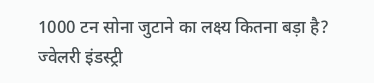1000 टन सोना जुटाने का लक्ष्य कितना बड़ा है?
ज्वेलरी इंडस्ट्री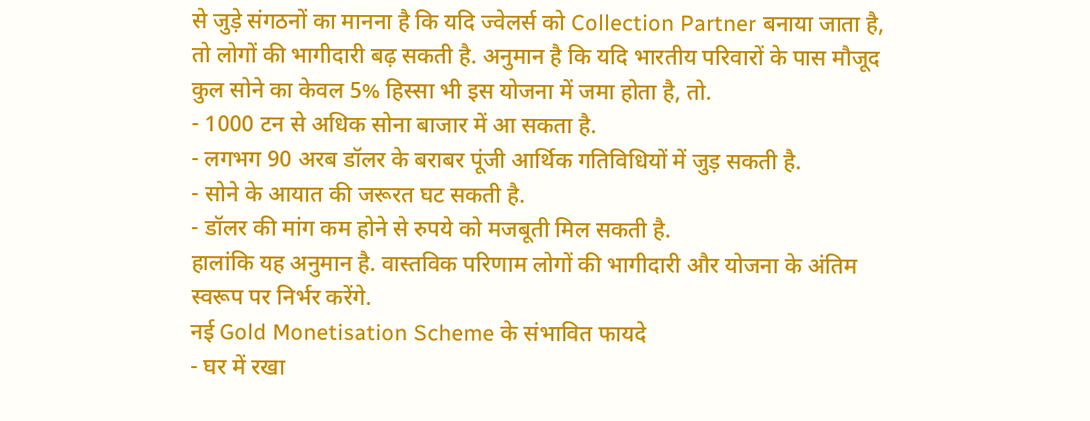से जुड़े संगठनों का मानना है कि यदि ज्वेलर्स को Collection Partner बनाया जाता है, तो लोगों की भागीदारी बढ़ सकती है. अनुमान है कि यदि भारतीय परिवारों के पास मौजूद कुल सोने का केवल 5% हिस्सा भी इस योजना में जमा होता है, तो.
- 1000 टन से अधिक सोना बाजार में आ सकता है.
- लगभग 90 अरब डॉलर के बराबर पूंजी आर्थिक गतिविधियों में जुड़ सकती है.
- सोने के आयात की जरूरत घट सकती है.
- डॉलर की मांग कम होने से रुपये को मजबूती मिल सकती है.
हालांकि यह अनुमान है. वास्तविक परिणाम लोगों की भागीदारी और योजना के अंतिम स्वरूप पर निर्भर करेंगे.
नई Gold Monetisation Scheme के संभावित फायदे
- घर में रखा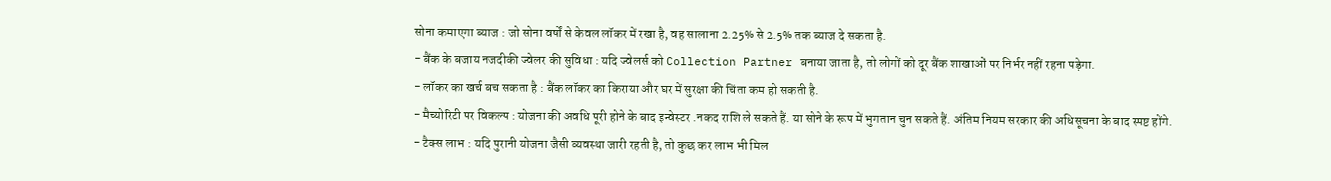सोना कमाएगा ब्याज : जो सोना वर्षों से केवल लॉकर में रखा है, वह सालाना 2.25% से 2.5% तक ब्याज दे सकता है.
- बैंक के बजाय नजदीकी ज्वेलर की सुविधा : यदि ज्वेलर्स को Collection Partner बनाया जाता है, तो लोगों को दूर बैंक शाखाओं पर निर्भर नहीं रहना पड़ेगा.
- लॉकर का खर्च बच सकता है : बैंक लॉकर का किराया और घर में सुरक्षा की चिंता कम हो सकती है.
- मैच्योरिटी पर विकल्प : योजना की अवधि पूरी होने के बाद इन्वेस्टर .नकद राशि ले सकते हैं. या सोने के रूप में भुगतान चुन सकते हैं. अंतिम नियम सरकार की अधिसूचना के बाद स्पष्ट होंगे.
- टैक्स लाभ : यदि पुरानी योजना जैसी व्यवस्था जारी रहती है, तो कुछ कर लाभ भी मिल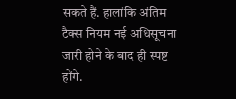सकते हैं. हालांकि अंतिम टैक्स नियम नई अधिसूचना जारी होने के बाद ही स्पष्ट होंगे.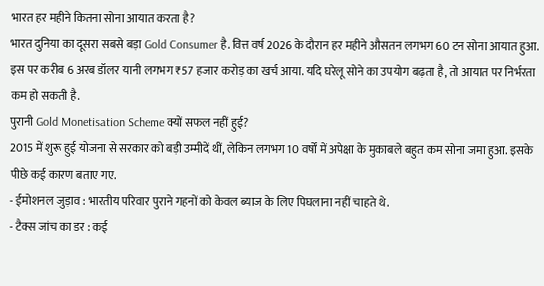भारत हर महीने कितना सोना आयात करता है?
भारत दुनिया का दूसरा सबसे बड़ा Gold Consumer है. वित्त वर्ष 2026 के दौरान हर महीने औसतन लगभग 60 टन सोना आयात हुआ. इस पर करीब 6 अरब डॉलर यानी लगभग ₹57 हजार करोड़ का खर्च आया. यदि घरेलू सोने का उपयोग बढ़ता है, तो आयात पर निर्भरता कम हो सकती है.
पुरानी Gold Monetisation Scheme क्यों सफल नहीं हुई?
2015 में शुरू हुई योजना से सरकार को बड़ी उम्मीदें थीं, लेकिन लगभग 10 वर्षों में अपेक्षा के मुकाबले बहुत कम सोना जमा हुआ. इसके पीछे कई कारण बताए गए.
- ईमोशनल जुड़ाव : भारतीय परिवार पुराने गहनों को केवल ब्याज के लिए पिघलाना नहीं चाहते थे.
- टैक्स जांच का डर : कई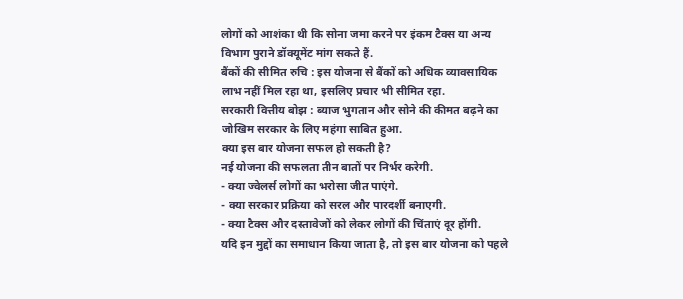लोगों को आशंका थी कि सोना जमा करने पर इंकम टैक्स या अन्य विभाग पुराने डॉक्यूमेंट मांग सकते हैं.
बैंकों की सीमित रुचि : इस योजना से बैंकों को अधिक व्यावसायिक लाभ नहीं मिल रहा था, इसलिए प्रचार भी सीमित रहा.
सरकारी वित्तीय बोझ : ब्याज भुगतान और सोने की कीमत बढ़ने का जोखिम सरकार के लिए महंगा साबित हुआ.
क्या इस बार योजना सफल हो सकती है?
नई योजना की सफलता तीन बातों पर निर्भर करेगी.
- क्या ज्वेलर्स लोगों का भरोसा जीत पाएंगे.
- क्या सरकार प्रक्रिया को सरल और पारदर्शी बनाएगी.
- क्या टैक्स और दस्तावेजों को लेकर लोगों की चिंताएं दूर होंगी.
यदि इन मुद्दों का समाधान किया जाता है, तो इस बार योजना को पहले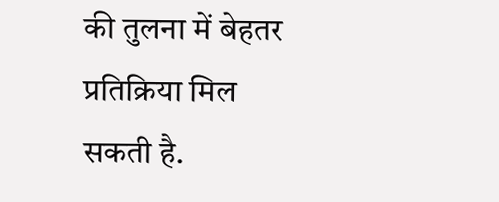की तुलना में बेहतर प्रतिक्रिया मिल सकती है.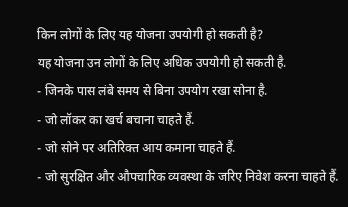किन लोगों के लिए यह योजना उपयोगी हो सकती है?
यह योजना उन लोगों के लिए अधिक उपयोगी हो सकती है.
- जिनके पास लंबे समय से बिना उपयोग रखा सोना है.
- जो लॉकर का खर्च बचाना चाहते हैं.
- जो सोने पर अतिरिक्त आय कमाना चाहते हैं.
- जो सुरक्षित और औपचारिक व्यवस्था के जरिए निवेश करना चाहते हैं.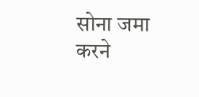सोना जमा करने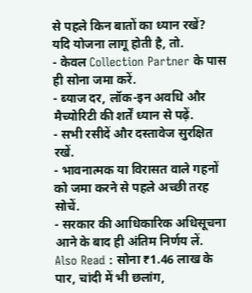से पहले किन बातों का ध्यान रखें?
यदि योजना लागू होती है, तो.
- केवल Collection Partner के पास ही सोना जमा करें.
- ब्याज दर, लॉक-इन अवधि और मैच्योरिटी की शर्तें ध्यान से पढ़ें.
- सभी रसीदें और दस्तावेज सुरक्षित रखें.
- भावनात्मक या विरासत वाले गहनों को जमा करने से पहले अच्छी तरह सोचें.
- सरकार की आधिकारिक अधिसूचना आने के बाद ही अंतिम निर्णय लें.
Also Read : सोना ₹1.46 लाख के पार, चांदी में भी छलांग,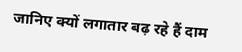जानिए क्यों लगातार बढ़ रहे हैं दाम